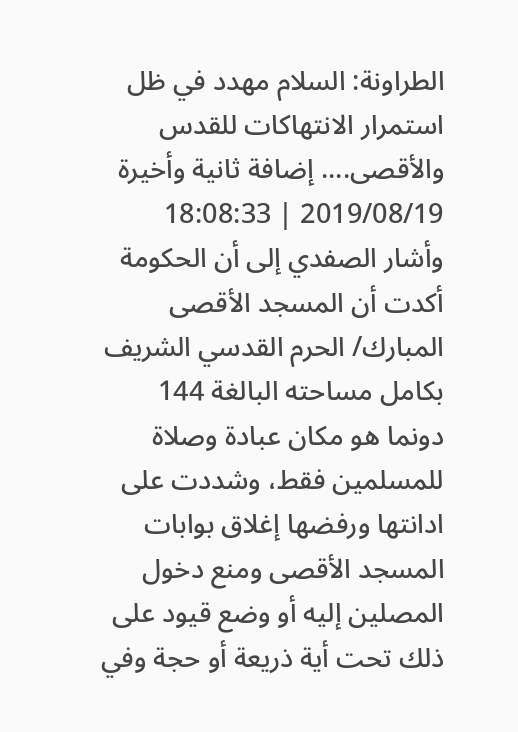الطراونة: السلام مهدد في ظل استمرار الانتهاكات للقدس والأقصى.... إضافة ثانية وأخيرة
2019/08/19 | 18:08:33
وأشار الصفدي إلى أن الحكومة أكدت أن المسجد الأقصى المبارك/ الحرم القدسي الشريف بكامل مساحته البالغة 144 دونما هو مكان عبادة وصلاة للمسلمين فقط، وشددت على ادانتها ورفضها إغلاق بوابات المسجد الأقصى ومنع دخول المصلين إليه أو وضع قيود على ذلك تحت أية ذريعة أو حجة وفي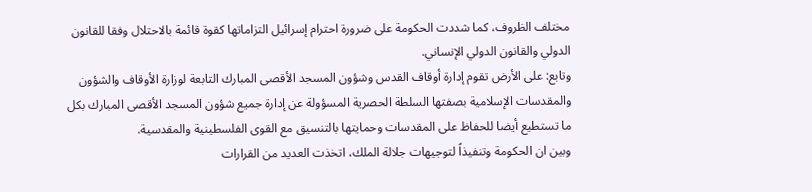مختلف الظروف، كما شددت الحكومة على ضرورة احترام إسرائيل التزاماتها كقوة قائمة بالاحتلال وفقا للقانون الدولي والقانون الدولي الإنساني.
وتابع: على الأرض تقوم إدارة أوقاف القدس وشؤون المسجد الأقصى المبارك التابعة لوزارة الأوقاف والشؤون والمقدسات الإسلامية بصفتها السلطة الحصرية المسؤولة عن إدارة جميع شؤون المسجد الأقصى المبارك بكل ما تستطيع أيضا للحفاظ على المقدسات وحمايتها بالتنسيق مع القوى الفلسطينية والمقدسية.
وبين ان الحكومة وتنفيذاً لتوجيهات جلالة الملك، اتخذت العديد من القرارات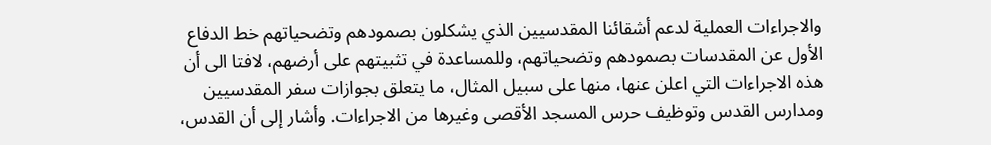والاجراءات العملية لدعم أشقائنا المقدسيين الذي يشكلون بصمودهم وتضحياتهم خط الدفاع الأول عن المقدسات بصمودهم وتضحياتهم، وللمساعدة في تثبيتهم على أرضهم، لافتا الى أن هذه الاجراءات التي اعلن عنها، منها على سبيل المثال، ما يتعلق بجوازات سفر المقدسيين ومدارس القدس وتوظيف حرس المسجد الأقصى وغيرها من الاجراءات. وأشار إلى أن القدس،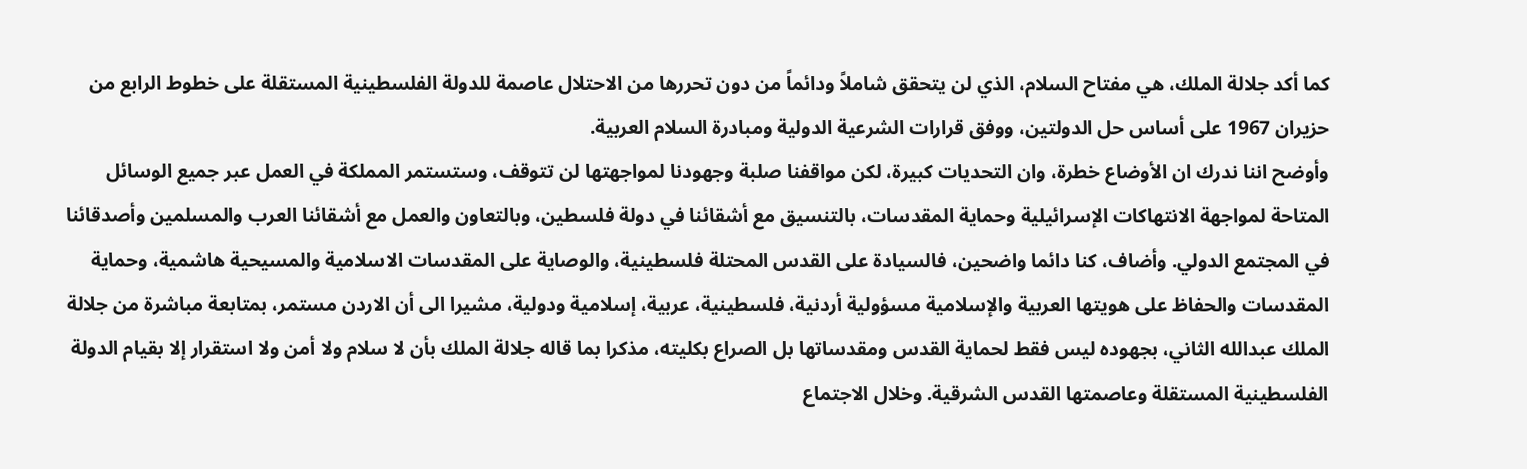كما أكد جلالة الملك، هي مفتاح السلام، الذي لن يتحقق شاملاً ودائماً من دون تحررها من الاحتلال عاصمة للدولة الفلسطينية المستقلة على خطوط الرابع من حزيران 1967 على أساس حل الدولتين، ووفق قرارات الشرعية الدولية ومبادرة السلام العربية.
وأوضح اننا ندرك ان الأوضاع خطرة، وان التحديات كبيرة، لكن مواقفنا صلبة وجهودنا لمواجهتها لن تتوقف، وستستمر المملكة في العمل عبر جميع الوسائل المتاحة لمواجهة الانتهاكات الإسرائيلية وحماية المقدسات، بالتنسيق مع أشقائنا في دولة فلسطين، وبالتعاون والعمل مع أشقائنا العرب والمسلمين وأصدقائنا في المجتمع الدولي. وأضاف، كنا دائما واضحين، فالسيادة على القدس المحتلة فلسطينية، والوصاية على المقدسات الاسلامية والمسيحية هاشمية، وحماية المقدسات والحفاظ على هويتها العربية والإسلامية مسؤولية أردنية، فلسطينية، عربية، إسلامية ودولية، مشيرا الى أن الاردن مستمر، بمتابعة مباشرة من جلالة الملك عبدالله الثاني، بجهوده ليس فقط لحماية القدس ومقدساتها بل الصراع بكليته، مذكرا بما قاله جلالة الملك بأن لا سلام ولا أمن ولا استقرار إلا بقيام الدولة الفلسطينية المستقلة وعاصمتها القدس الشرقية. وخلال الاجتماع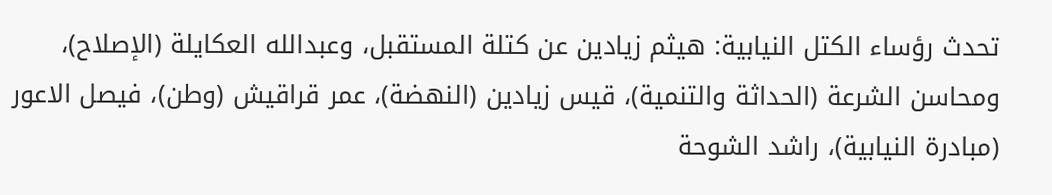تحدث رؤساء الكتل النيابية: هيثم زيادين عن كتلة المستقبل، وعبدالله العكايلة (الإصلاح)، ومحاسن الشرعة (الحداثة والتنمية)، قيس زيادين (النهضة)، عمر قراقيش (وطن)، فيصل الاعور (مبادرة النيابية)، راشد الشوحة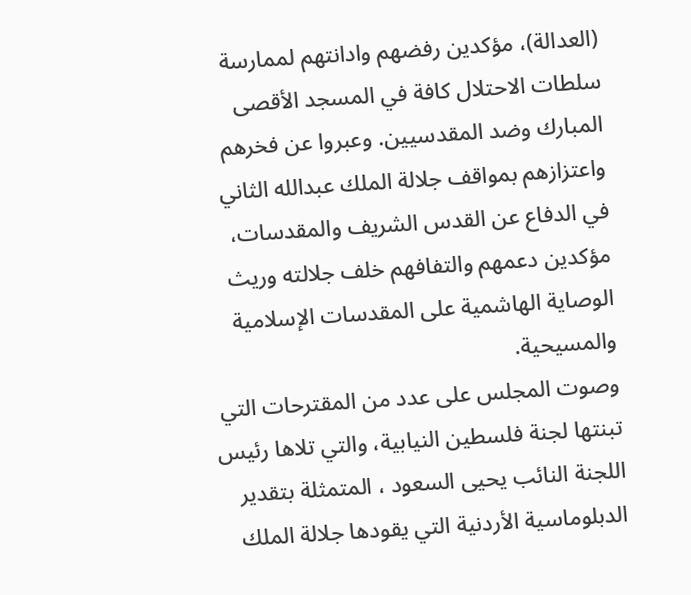(العدالة)، مؤكدين رفضهم وادانتهم لممارسة سلطات الاحتلال كافة في المسجد الأقصى المبارك وضد المقدسيين. وعبروا عن فخرهم واعتزازهم بمواقف جلالة الملك عبدالله الثاني في الدفاع عن القدس الشريف والمقدسات، مؤكدين دعمهم والتفافهم خلف جلالته وريث الوصاية الهاشمية على المقدسات الإسلامية والمسيحية.
وصوت المجلس على عدد من المقترحات التي تبنتها لجنة فلسطين النيابية، والتي تلاها رئيس اللجنة النائب يحيى السعود ، المتمثلة بتقدير الدبلوماسية الأردنية التي يقودها جلالة الملك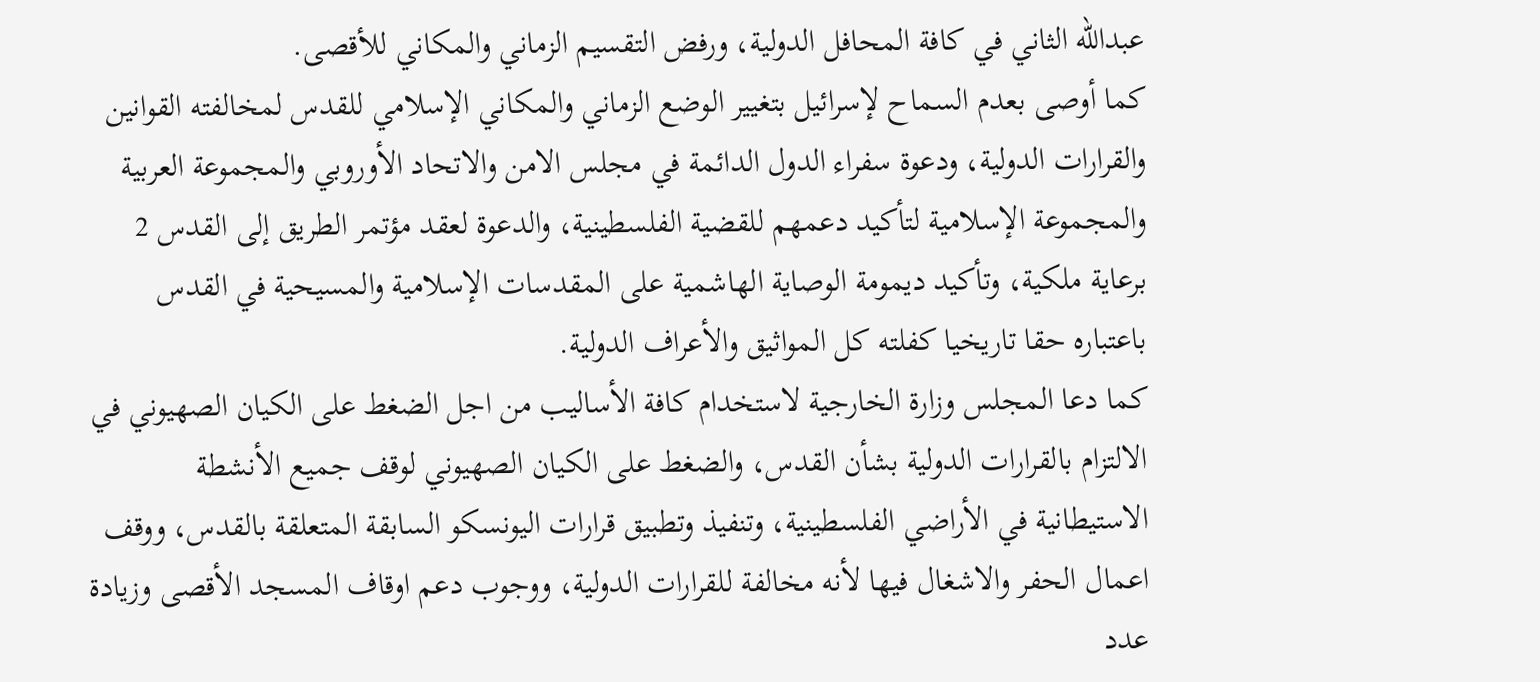عبدالله الثاني في كافة المحافل الدولية، ورفض التقسيم الزماني والمكاني للأقصى.
كما أوصى بعدم السماح لإسرائيل بتغيير الوضع الزماني والمكاني الإسلامي للقدس لمخالفته القوانين والقرارات الدولية، ودعوة سفراء الدول الدائمة في مجلس الامن والاتحاد الأوروبي والمجموعة العربية والمجموعة الإسلامية لتأكيد دعمهم للقضية الفلسطينية، والدعوة لعقد مؤتمر الطريق إلى القدس 2 برعاية ملكية، وتأكيد ديمومة الوصاية الهاشمية على المقدسات الإسلامية والمسيحية في القدس باعتباره حقا تاريخيا كفلته كل المواثيق والأعراف الدولية.
كما دعا المجلس وزارة الخارجية لاستخدام كافة الأساليب من اجل الضغط على الكيان الصهيوني في الالتزام بالقرارات الدولية بشأن القدس، والضغط على الكيان الصهيوني لوقف جميع الأنشطة الاستيطانية في الأراضي الفلسطينية، وتنفيذ وتطبيق قرارات اليونسكو السابقة المتعلقة بالقدس، ووقف اعمال الحفر والاشغال فيها لأنه مخالفة للقرارات الدولية، ووجوب دعم اوقاف المسجد الأقصى وزيادة عدد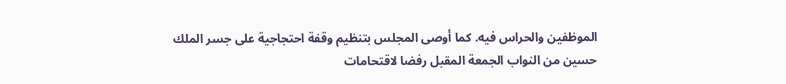الموظفين والحراس فيه. كما أوصى المجلس بتنظيم وقفة احتجاجية على جسر الملك حسين من النواب الجمعة المقبل رفضا لاقتحامات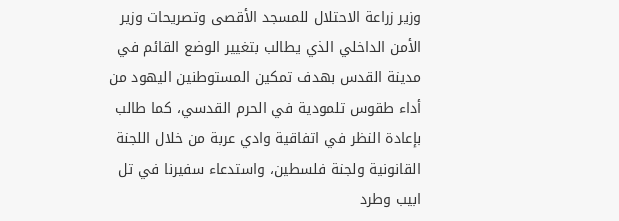وزير زراعة الاحتلال للمسجد الأقصى وتصريحات وزير الأمن الداخلي الذي يطالب بتغيير الوضع القائم في مدينة القدس بهدف تمكين المستوطنين اليهود من أداء طقوس تلمودية في الحرم القدسي، كما طالب بإعادة النظر في اتفاقية وادي عربة من خلال اللجنة القانونية ولجنة فلسطين، واستدعاء سفيرنا في تل ابيب وطرد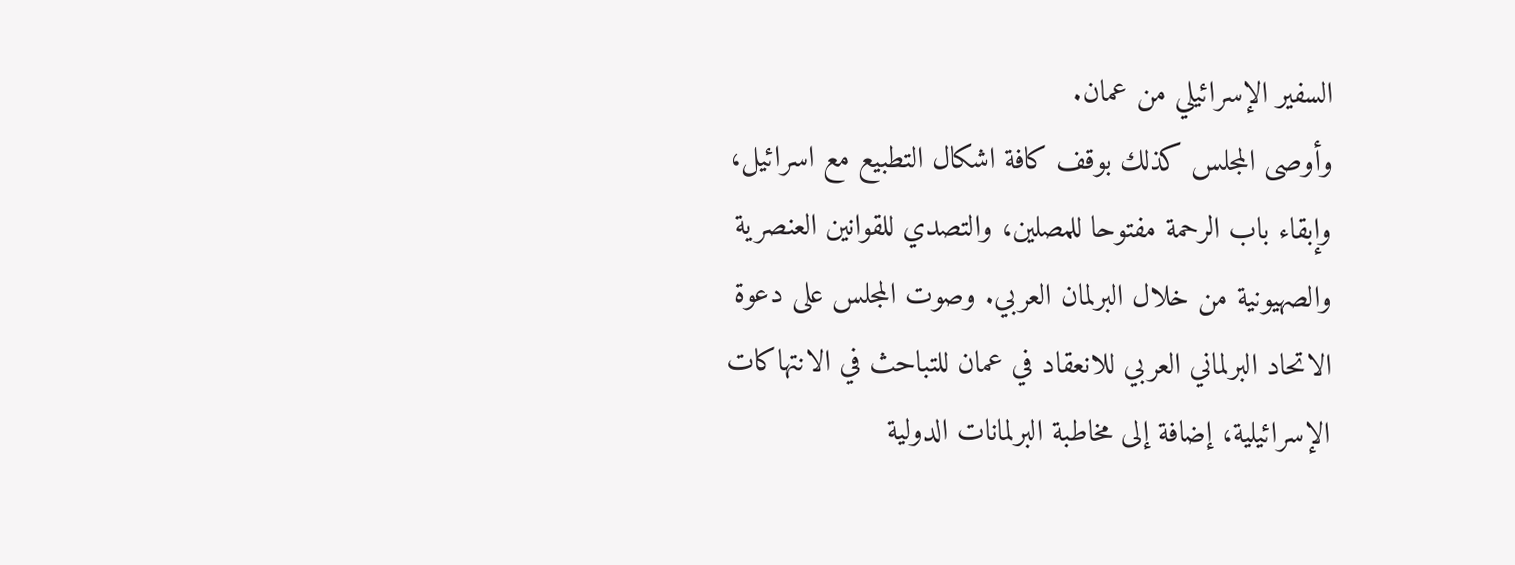السفير الإسرائيلي من عمان.
وأوصى المجلس كذلك بوقف كافة اشكال التطبيع مع اسرائيل، وإبقاء باب الرحمة مفتوحا للمصلين، والتصدي للقوانين العنصرية والصهيونية من خلال البرلمان العربي. وصوت المجلس على دعوة الاتحاد البرلماني العربي للانعقاد في عمان للتباحث في الانتهاكات الإسرائيلية، إضافة إلى مخاطبة البرلمانات الدولية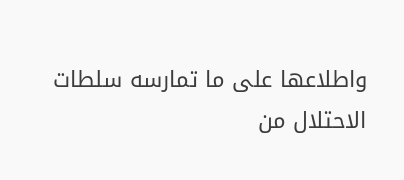واطلاعها على ما تمارسه سلطات الاحتلال من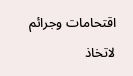اقتحامات وجرائم لاتخاذ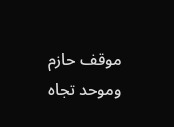موقف حازم وموحد تجاه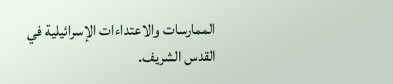الممارسات والاعتداءات الإسرائيلية في القدس الشريف.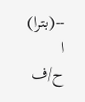--(بترا)
ا ح/ف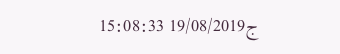ج19/08/2019 15:08:33